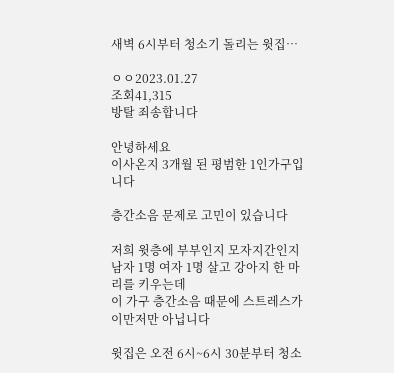새벽 6시부터 청소기 돌리는 윗집…

ㅇㅇ2023.01.27
조회41,315
방탈 죄송합니다

안녕하세요
이사온지 3개월 된 평범한 1인가구입니다

층간소음 문제로 고민이 있습니다

저희 윗층에 부부인지 모자지간인지
남자 1명 여자 1명 살고 강아지 한 마리를 키우는데
이 가구 층간소음 때문에 스트레스가 이만저만 아닙니다

윗집은 오전 6시~6시 30분부터 청소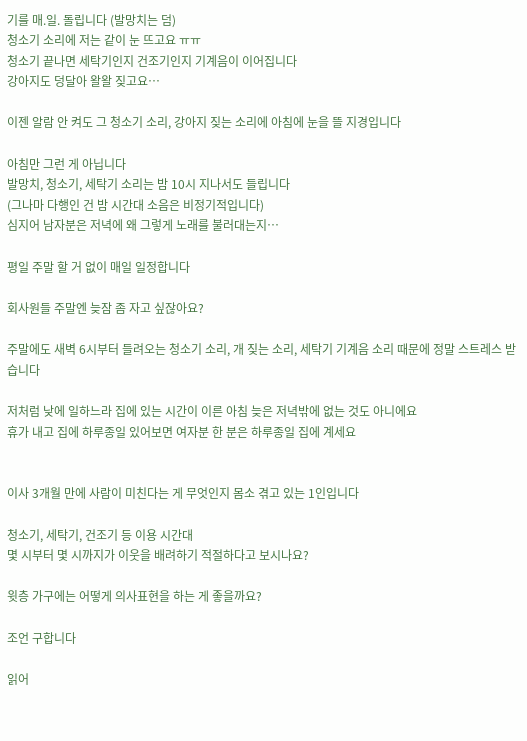기를 매.일. 돌립니다 (발망치는 덤)
청소기 소리에 저는 같이 눈 뜨고요 ㅠㅠ
청소기 끝나면 세탁기인지 건조기인지 기계음이 이어집니다
강아지도 덩달아 왈왈 짖고요…

이젠 알람 안 켜도 그 청소기 소리, 강아지 짖는 소리에 아침에 눈을 뜰 지경입니다

아침만 그런 게 아닙니다
발망치, 청소기, 세탁기 소리는 밤 10시 지나서도 들립니다
(그나마 다행인 건 밤 시간대 소음은 비정기적입니다)
심지어 남자분은 저녁에 왜 그렇게 노래를 불러대는지…

평일 주말 할 거 없이 매일 일정합니다

회사원들 주말엔 늦잠 좀 자고 싶잖아요?

주말에도 새벽 6시부터 들려오는 청소기 소리, 개 짖는 소리, 세탁기 기계음 소리 때문에 정말 스트레스 받습니다

저처럼 낮에 일하느라 집에 있는 시간이 이른 아침 늦은 저녁밖에 없는 것도 아니에요
휴가 내고 집에 하루종일 있어보면 여자분 한 분은 하루종일 집에 계세요


이사 3개월 만에 사람이 미친다는 게 무엇인지 몸소 겪고 있는 1인입니다

청소기, 세탁기, 건조기 등 이용 시간대
몇 시부터 몇 시까지가 이웃을 배려하기 적절하다고 보시나요?

윗층 가구에는 어떻게 의사표현을 하는 게 좋을까요?

조언 구합니다

읽어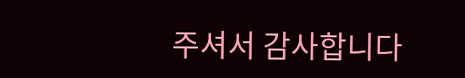주셔서 감사합니다